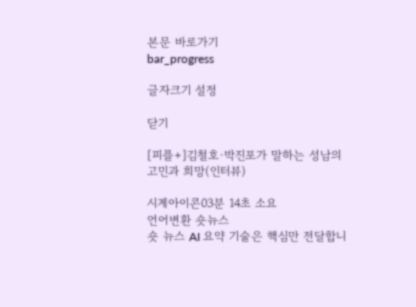본문 바로가기
bar_progress

글자크기 설정

닫기

[피플+]김철호·박진포가 말하는 성남의 고민과 희망(인터뷰)

시계아이콘03분 14초 소요
언어변환 숏뉴스
숏 뉴스 AI 요약 기술은 핵심만 전달합니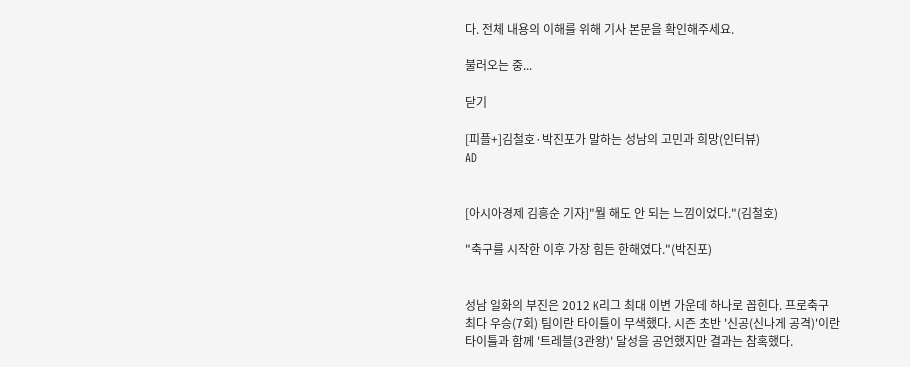다. 전체 내용의 이해를 위해 기사 본문을 확인해주세요.

불러오는 중...

닫기

[피플+]김철호·박진포가 말하는 성남의 고민과 희망(인터뷰)
AD


[아시아경제 김흥순 기자]"뭘 해도 안 되는 느낌이었다."(김철호)

"축구를 시작한 이후 가장 힘든 한해였다."(박진포)


성남 일화의 부진은 2012 K리그 최대 이변 가운데 하나로 꼽힌다. 프로축구 최다 우승(7회) 팀이란 타이틀이 무색했다. 시즌 초반 '신공(신나게 공격)'이란 타이틀과 함께 '트레블(3관왕)' 달성을 공언했지만 결과는 참혹했다.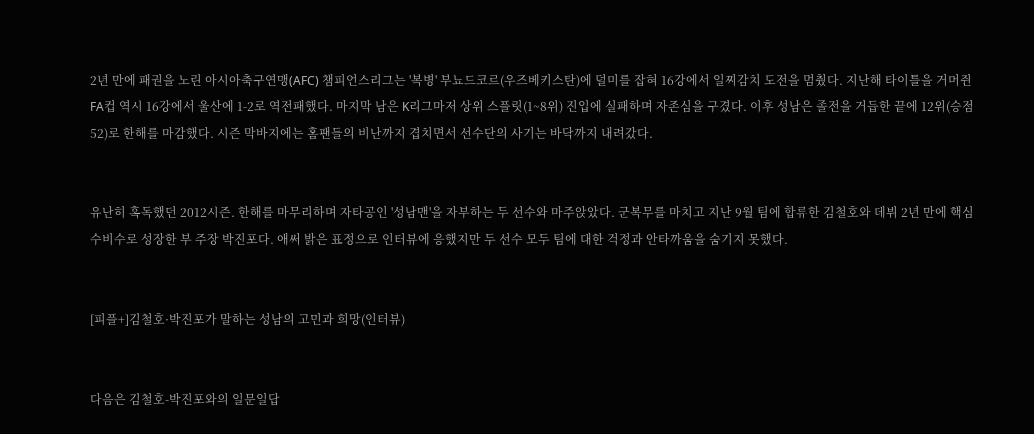2년 만에 패권을 노린 아시아축구연맹(AFC) 챔피언스리그는 '복병' 부뇨드코르(우즈베키스탄)에 덜미를 잡혀 16강에서 일찌감치 도전을 멈췄다. 지난해 타이틀을 거머쥔 FA컵 역시 16강에서 울산에 1-2로 역전패했다. 마지막 남은 K리그마저 상위 스플릿(1~8위) 진입에 실패하며 자존심을 구겼다. 이후 성남은 졸전을 거듭한 끝에 12위(승점 52)로 한해를 마감했다. 시즌 막바지에는 홈팬들의 비난까지 겹치면서 선수단의 사기는 바닥까지 내려갔다.


유난히 혹독했던 2012시즌. 한해를 마무리하며 자타공인 '성남맨'을 자부하는 두 선수와 마주앉았다. 군복무를 마치고 지난 9월 팀에 합류한 김철호와 데뷔 2년 만에 핵심 수비수로 성장한 부 주장 박진포다. 애써 밝은 표정으로 인터뷰에 응했지만 두 선수 모두 팀에 대한 걱정과 안타까움을 숨기지 못했다.


[피플+]김철호·박진포가 말하는 성남의 고민과 희망(인터뷰)


다음은 김철호-박진포와의 일문일답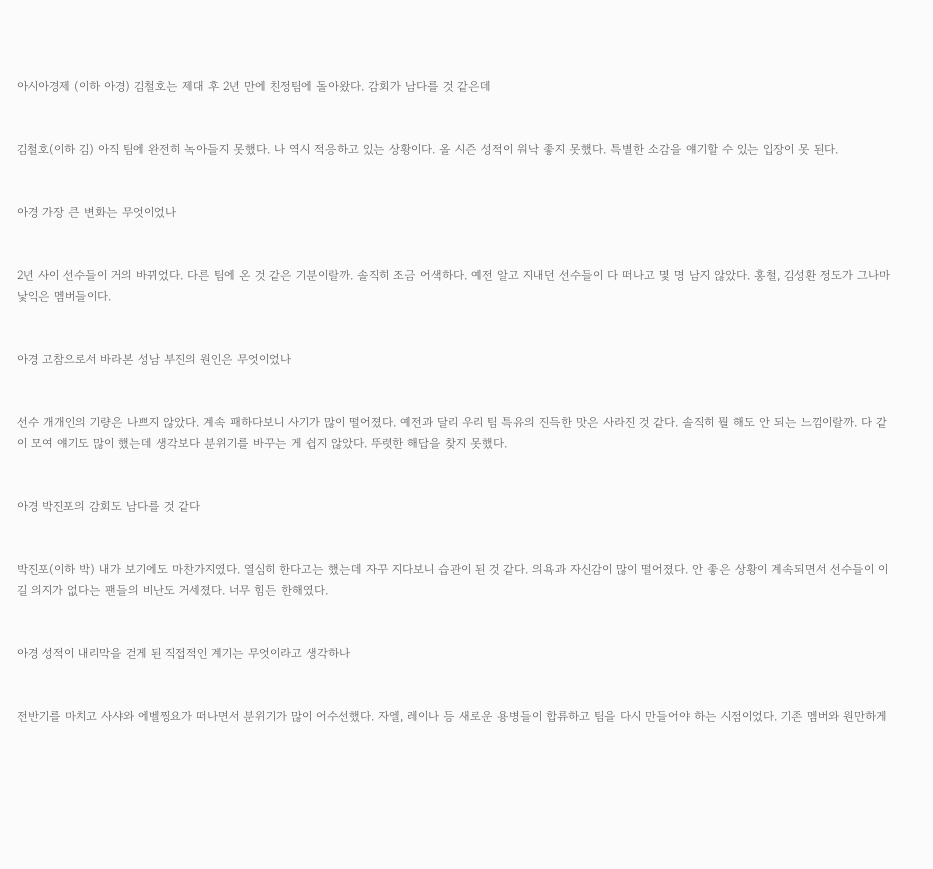아시아경제 (이하 아경) 김철호는 제대 후 2년 만에 친정팀에 돌아왔다. 감회가 남다를 것 같은데


김철호(이하 김) 아직 팀에 완전히 녹아들지 못했다. 나 역시 적응하고 있는 상황이다. 올 시즌 성적이 워낙 좋지 못했다. 특별한 소감을 얘기할 수 있는 입장이 못 된다.


아경 가장 큰 변화는 무엇이었나


2년 사이 선수들이 거의 바뀌었다. 다른 팀에 온 것 같은 기분이랄까. 솔직히 조금 어색하다. 예전 알고 지내던 선수들이 다 떠나고 몇 명 남지 않았다. 홍철, 김성환 정도가 그나마 낯익은 멤버들이다.


아경 고참으로서 바라본 성남 부진의 원인은 무엇이었나


선수 개개인의 기량은 나쁘지 않았다. 계속 패하다보니 사기가 많이 떨어졌다. 예전과 달리 우리 팀 특유의 진득한 맛은 사라진 것 같다. 솔직히 뭘 해도 안 되는 느낌이랄까. 다 같이 모여 얘기도 많이 했는데 생각보다 분위기를 바꾸는 게 쉽지 않았다. 뚜렷한 해답을 찾지 못했다.


아경 박진포의 감회도 남다를 것 같다


박진포(이하 박) 내가 보기에도 마찬가지였다. 열심히 한다고는 했는데 자꾸 지다보니 습관이 된 것 같다. 의욕과 자신감이 많이 떨어졌다. 안 좋은 상황이 계속되면서 선수들이 이길 의지가 없다는 팬들의 비난도 거세졌다. 너무 힘든 한해였다.


아경 성적이 내리막을 걷게 된 직접적인 계기는 무엇이라고 생각하나


전반기를 마치고 사샤와 에벨찡요가 떠나면서 분위기가 많이 어수선했다. 자엘, 레이나 등 새로운 용병들이 합류하고 팀을 다시 만들어야 하는 시점이었다. 기존 멤버와 원만하게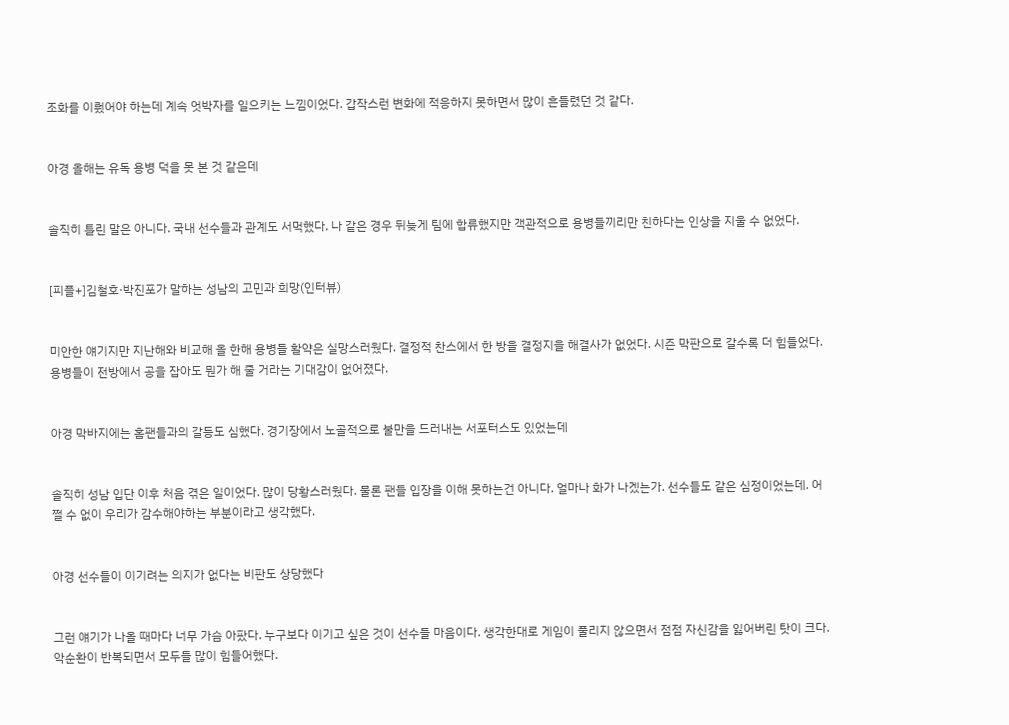조화를 이뤘어야 하는데 계속 엇박자를 일으키는 느낌이었다. 갑작스런 변화에 적응하지 못하면서 많이 흔들렸던 것 같다.


아경 올해는 유독 용병 덕을 못 본 것 같은데


솔직히 틀린 말은 아니다. 국내 선수들과 관계도 서먹했다. 나 같은 경우 뒤늦게 팀에 합류했지만 객관적으로 용병들끼리만 친하다는 인상을 지울 수 없었다.


[피플+]김철호·박진포가 말하는 성남의 고민과 희망(인터뷰)


미안한 얘기지만 지난해와 비교해 올 한해 용병들 활약은 실망스러웠다. 결정적 찬스에서 한 방을 결정지을 해결사가 없었다. 시즌 막판으로 갈수록 더 힘들었다. 용병들이 전방에서 공을 잡아도 뭔가 해 줄 거라는 기대감이 없어졌다.


아경 막바지에는 홈팬들과의 갈등도 심했다. 경기장에서 노골적으로 불만을 드러내는 서포터스도 있었는데


솔직히 성남 입단 이후 처음 겪은 일이었다. 많이 당황스러웠다. 물론 팬들 입장을 이해 못하는건 아니다. 얼마나 화가 나겠는가. 선수들도 같은 심정이었는데. 어쩔 수 없이 우리가 감수해야하는 부분이라고 생각했다.


아경 선수들이 이기려는 의지가 없다는 비판도 상당했다


그런 얘기가 나올 때마다 너무 가슴 아팠다. 누구보다 이기고 싶은 것이 선수들 마음이다. 생각한대로 게임이 풀리지 않으면서 점점 자신감을 잃어버린 탓이 크다. 악순환이 반복되면서 모두들 많이 힘들어했다.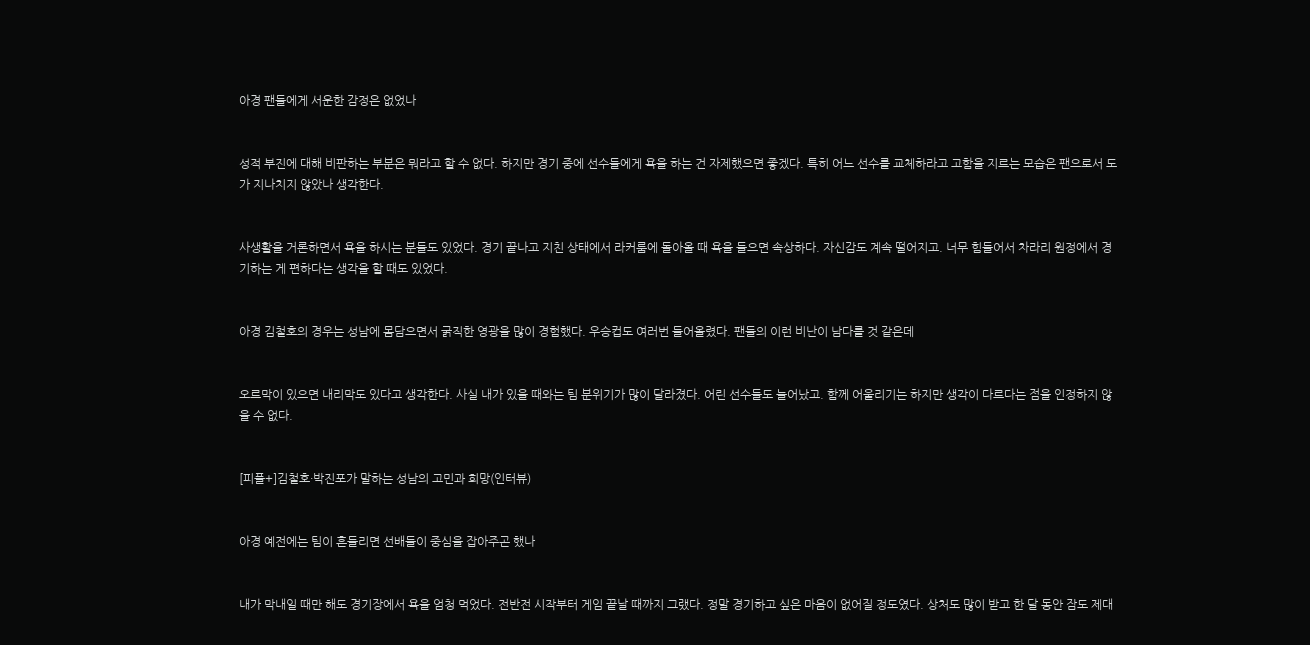아경 팬들에게 서운한 감정은 없었나


성적 부진에 대해 비판하는 부분은 뭐라고 할 수 없다. 하지만 경기 중에 선수들에게 욕을 하는 건 자제했으면 좋겠다. 특히 어느 선수를 교체하라고 고함을 지르는 모습은 팬으로서 도가 지나치지 않았나 생각한다.


사생활을 거론하면서 욕을 하시는 분들도 있었다. 경기 끝나고 지친 상태에서 라커룸에 돌아올 때 욕을 들으면 속상하다. 자신감도 계속 떨어지고. 너무 힘들어서 차라리 원정에서 경기하는 게 편하다는 생각을 할 때도 있었다.


아경 김철호의 경우는 성남에 몸담으면서 굵직한 영광을 많이 경험했다. 우승컵도 여러번 들어올렸다. 팬들의 이런 비난이 남다를 것 같은데


오르막이 있으면 내리막도 있다고 생각한다. 사실 내가 있을 때와는 팀 분위기가 많이 달라졌다. 어린 선수들도 늘어났고. 함께 어울리기는 하지만 생각이 다르다는 점을 인정하지 않을 수 없다.


[피플+]김철호·박진포가 말하는 성남의 고민과 희망(인터뷰)


아경 예전에는 팀이 흔들리면 선배들이 중심을 잡아주곤 했나


내가 막내일 때만 해도 경기장에서 욕을 엄청 먹었다. 전반전 시작부터 게임 끝날 때까지 그랬다. 정말 경기하고 싶은 마음이 없어질 정도였다. 상처도 많이 받고 한 달 동안 잠도 제대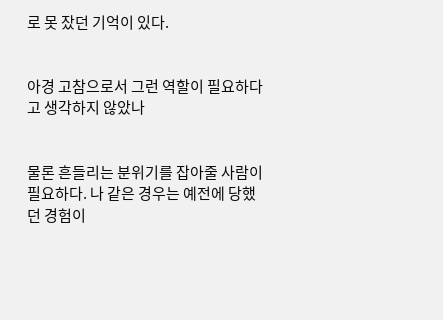로 못 잤던 기억이 있다.


아경 고참으로서 그런 역할이 필요하다고 생각하지 않았나


물론 흔들리는 분위기를 잡아줄 사람이 필요하다. 나 같은 경우는 예전에 당했던 경험이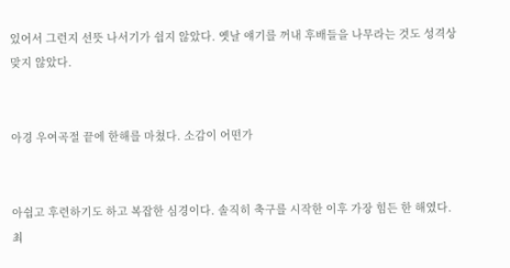있어서 그런지 선뜻 나서기가 쉽지 않았다. 옛날 얘기를 꺼내 후배들을 나무라는 것도 성격상 맞지 않았다.


아경 우여곡절 끝에 한해를 마쳤다. 소감이 어떤가


아쉽고 후련하기도 하고 복잡한 심경이다. 솔직히 축구를 시작한 이후 가장 힘든 한 해였다. 최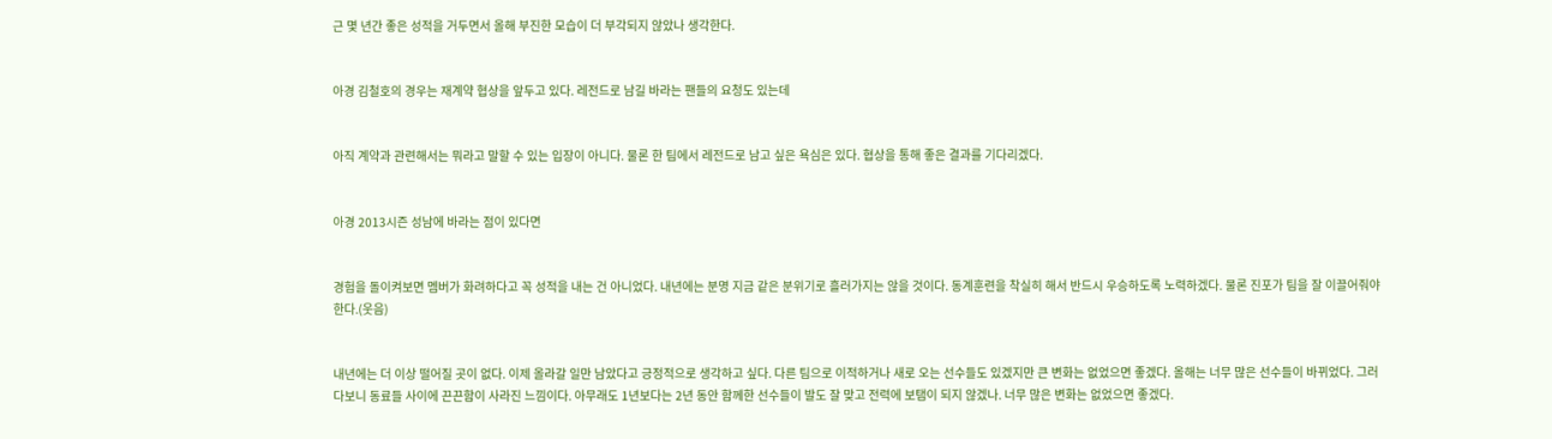근 몇 년간 좋은 성적을 거두면서 올해 부진한 모습이 더 부각되지 않았나 생각한다.


아경 김철호의 경우는 재계약 협상을 앞두고 있다. 레전드로 남길 바라는 팬들의 요청도 있는데


아직 계약과 관련해서는 뭐라고 말할 수 있는 입장이 아니다. 물론 한 팀에서 레전드로 남고 싶은 욕심은 있다. 협상을 통해 좋은 결과를 기다리겠다.


아경 2013시즌 성남에 바라는 점이 있다면


경험을 돌이켜보면 멤버가 화려하다고 꼭 성적을 내는 건 아니었다. 내년에는 분명 지금 같은 분위기로 흘러가지는 않을 것이다. 동계훈련을 착실히 해서 반드시 우승하도록 노력하겠다. 물론 진포가 팀을 잘 이끌어줘야 한다.(웃음)


내년에는 더 이상 떨어질 곳이 없다. 이제 올라갈 일만 남았다고 긍정적으로 생각하고 싶다. 다른 팀으로 이적하거나 새로 오는 선수들도 있겠지만 큰 변화는 없었으면 좋겠다. 올해는 너무 많은 선수들이 바뀌었다. 그러다보니 동료들 사이에 끈끈함이 사라진 느낌이다. 아무래도 1년보다는 2년 동안 함께한 선수들이 발도 잘 맞고 전력에 보탬이 되지 않겠나. 너무 많은 변화는 없었으면 좋겠다.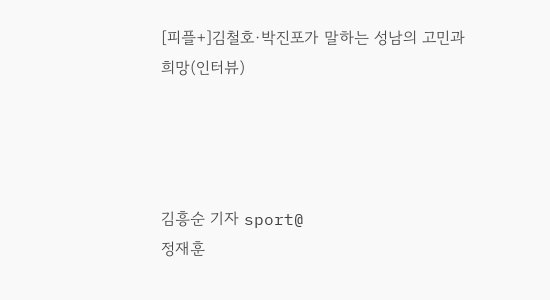[피플+]김철호·박진포가 말하는 성남의 고민과 희망(인터뷰)




김흥순 기자 sport@
정재훈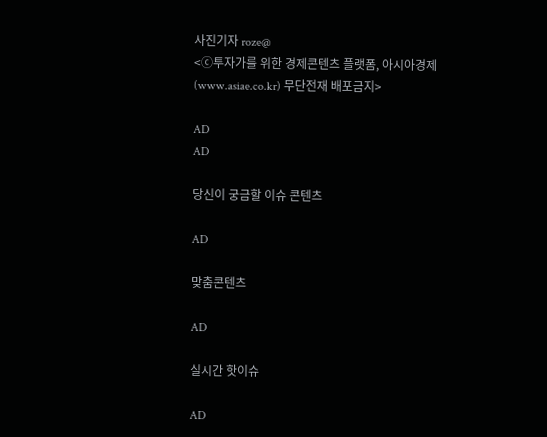사진기자 roze@
<ⓒ투자가를 위한 경제콘텐츠 플랫폼, 아시아경제(www.asiae.co.kr) 무단전재 배포금지>

AD
AD

당신이 궁금할 이슈 콘텐츠

AD

맞춤콘텐츠

AD

실시간 핫이슈

AD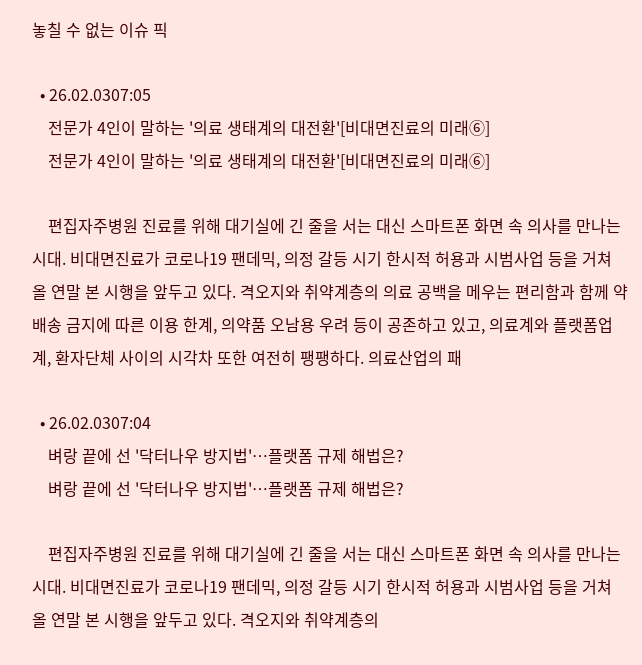놓칠 수 없는 이슈 픽

  • 26.02.0307:05
    전문가 4인이 말하는 '의료 생태계의 대전환'[비대면진료의 미래⑥]
    전문가 4인이 말하는 '의료 생태계의 대전환'[비대면진료의 미래⑥]

    편집자주병원 진료를 위해 대기실에 긴 줄을 서는 대신 스마트폰 화면 속 의사를 만나는 시대. 비대면진료가 코로나19 팬데믹, 의정 갈등 시기 한시적 허용과 시범사업 등을 거쳐 올 연말 본 시행을 앞두고 있다. 격오지와 취약계층의 의료 공백을 메우는 편리함과 함께 약 배송 금지에 따른 이용 한계, 의약품 오남용 우려 등이 공존하고 있고, 의료계와 플랫폼업계, 환자단체 사이의 시각차 또한 여전히 팽팽하다. 의료산업의 패

  • 26.02.0307:04
    벼랑 끝에 선 '닥터나우 방지법'…플랫폼 규제 해법은?
    벼랑 끝에 선 '닥터나우 방지법'…플랫폼 규제 해법은?

    편집자주병원 진료를 위해 대기실에 긴 줄을 서는 대신 스마트폰 화면 속 의사를 만나는 시대. 비대면진료가 코로나19 팬데믹, 의정 갈등 시기 한시적 허용과 시범사업 등을 거쳐 올 연말 본 시행을 앞두고 있다. 격오지와 취약계층의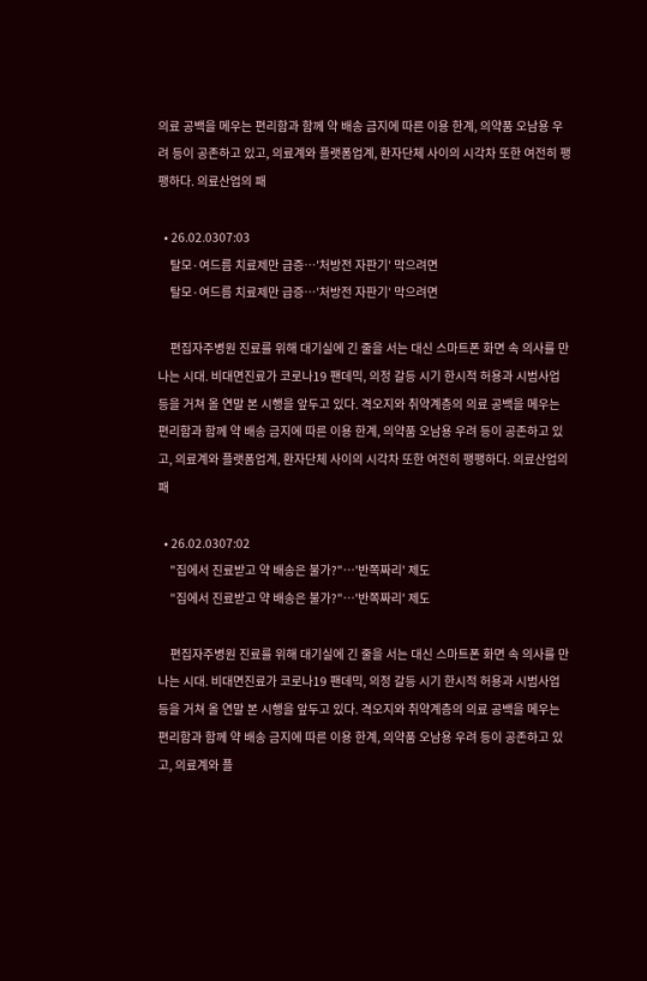의료 공백을 메우는 편리함과 함께 약 배송 금지에 따른 이용 한계, 의약품 오남용 우려 등이 공존하고 있고, 의료계와 플랫폼업계, 환자단체 사이의 시각차 또한 여전히 팽팽하다. 의료산업의 패

  • 26.02.0307:03
    탈모·여드름 치료제만 급증…'처방전 자판기' 막으려면
    탈모·여드름 치료제만 급증…'처방전 자판기' 막으려면

    편집자주병원 진료를 위해 대기실에 긴 줄을 서는 대신 스마트폰 화면 속 의사를 만나는 시대. 비대면진료가 코로나19 팬데믹, 의정 갈등 시기 한시적 허용과 시범사업 등을 거쳐 올 연말 본 시행을 앞두고 있다. 격오지와 취약계층의 의료 공백을 메우는 편리함과 함께 약 배송 금지에 따른 이용 한계, 의약품 오남용 우려 등이 공존하고 있고, 의료계와 플랫폼업계, 환자단체 사이의 시각차 또한 여전히 팽팽하다. 의료산업의 패

  • 26.02.0307:02
    "집에서 진료받고 약 배송은 불가?"…'반쪽짜리' 제도
    "집에서 진료받고 약 배송은 불가?"…'반쪽짜리' 제도

    편집자주병원 진료를 위해 대기실에 긴 줄을 서는 대신 스마트폰 화면 속 의사를 만나는 시대. 비대면진료가 코로나19 팬데믹, 의정 갈등 시기 한시적 허용과 시범사업 등을 거쳐 올 연말 본 시행을 앞두고 있다. 격오지와 취약계층의 의료 공백을 메우는 편리함과 함께 약 배송 금지에 따른 이용 한계, 의약품 오남용 우려 등이 공존하고 있고, 의료계와 플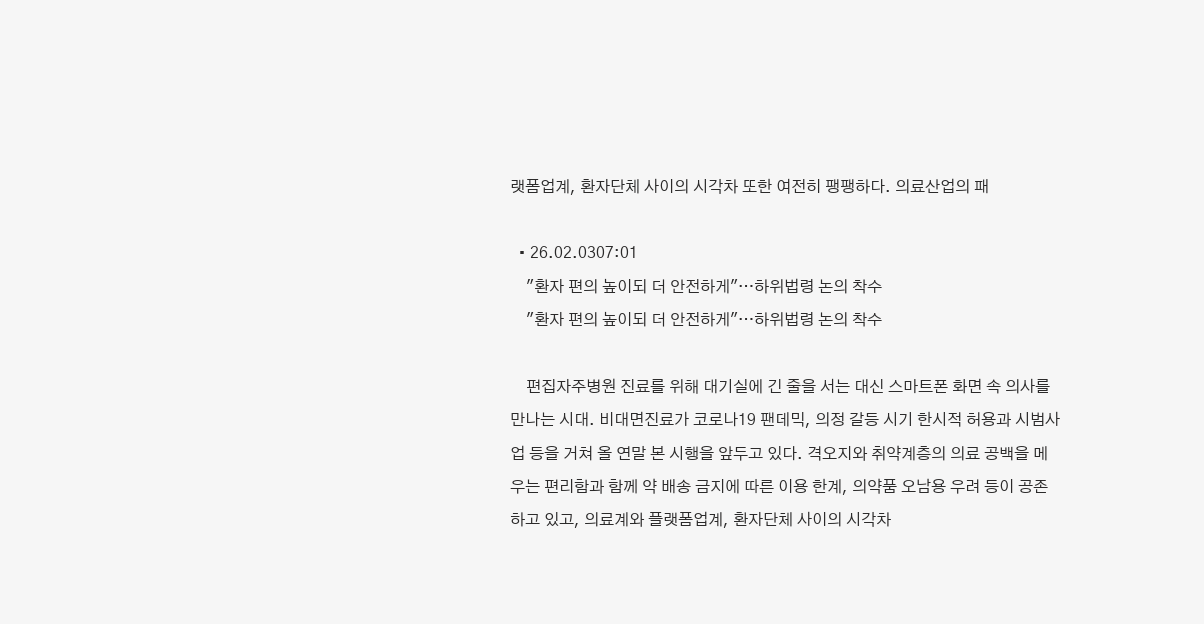랫폼업계, 환자단체 사이의 시각차 또한 여전히 팽팽하다. 의료산업의 패

  • 26.02.0307:01
    "환자 편의 높이되 더 안전하게"…하위법령 논의 착수
    "환자 편의 높이되 더 안전하게"…하위법령 논의 착수

    편집자주병원 진료를 위해 대기실에 긴 줄을 서는 대신 스마트폰 화면 속 의사를 만나는 시대. 비대면진료가 코로나19 팬데믹, 의정 갈등 시기 한시적 허용과 시범사업 등을 거쳐 올 연말 본 시행을 앞두고 있다. 격오지와 취약계층의 의료 공백을 메우는 편리함과 함께 약 배송 금지에 따른 이용 한계, 의약품 오남용 우려 등이 공존하고 있고, 의료계와 플랫폼업계, 환자단체 사이의 시각차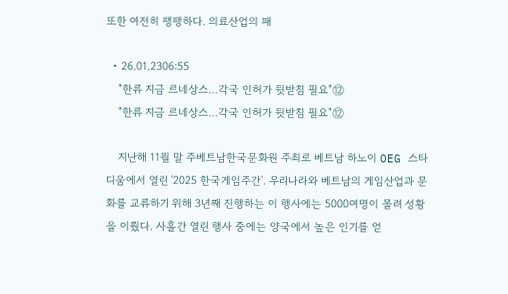또한 여전히 팽팽하다. 의료산업의 패

  • 26.01.2306:55
    "한류 지금 르네상스…각국 인허가 뒷받침 필요"⑫
    "한류 지금 르네상스…각국 인허가 뒷받침 필요"⑫

    지난해 11월 말 주베트남한국문화원 주최로 베트남 하노이 OEG 스타디움에서 열린 '2025 한국게임주간'. 우리나라와 베트남의 게임산업과 문화를 교류하기 위해 3년째 진행하는 이 행사에는 5000여명이 몰려 성황을 이뤘다. 사흘간 열린 행사 중에는 양국에서 높은 인기를 얻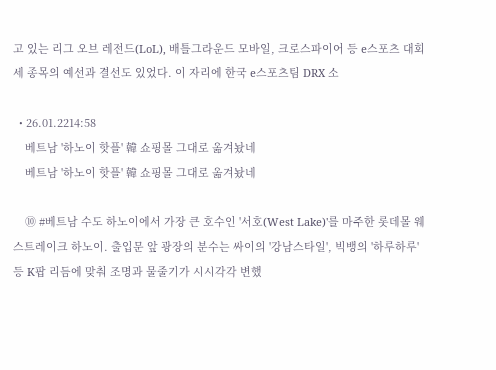고 있는 리그 오브 레전드(LoL), 배틀그라운드 모바일, 크로스파이어 등 e스포츠 대회 세 종목의 예선과 결선도 있었다. 이 자리에 한국 e스포츠팀 DRX 소

  • 26.01.2214:58
    베트남 '하노이 핫플' 韓 쇼핑몰 그대로 옮겨놨네
    베트남 '하노이 핫플' 韓 쇼핑몰 그대로 옮겨놨네

    ⑩ #베트남 수도 하노이에서 가장 큰 호수인 '서호(West Lake)'를 마주한 롯데몰 웨스트레이크 하노이. 출입문 앞 광장의 분수는 싸이의 '강남스타일', 빅뱅의 '하루하루' 등 K팝 리듬에 맞춰 조명과 물줄기가 시시각각 변했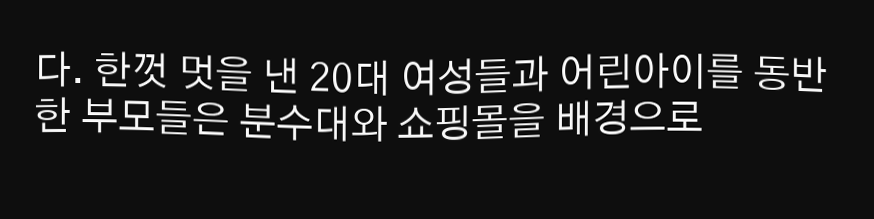다. 한껏 멋을 낸 20대 여성들과 어린아이를 동반한 부모들은 분수대와 쇼핑몰을 배경으로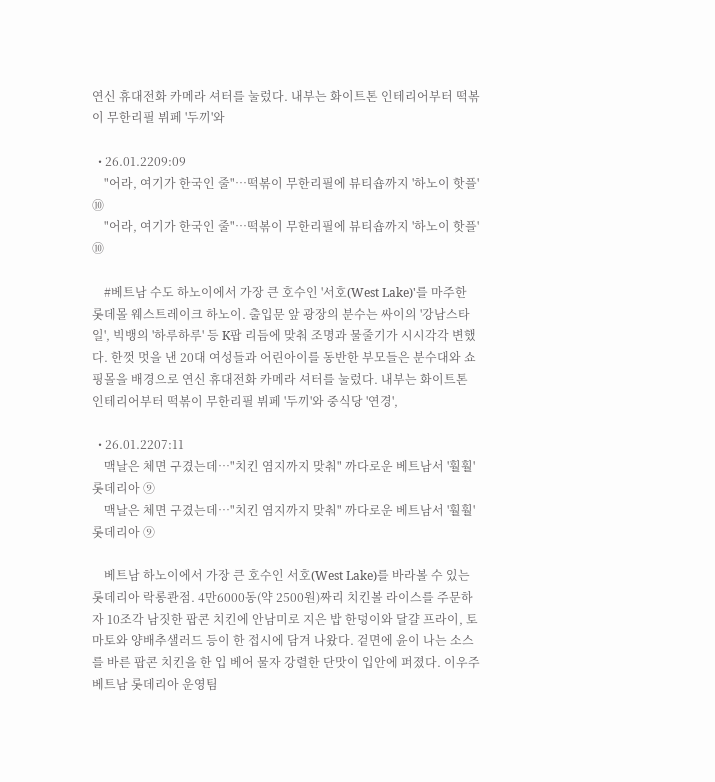연신 휴대전화 카메라 셔터를 눌렀다. 내부는 화이트톤 인테리어부터 떡볶이 무한리필 뷔페 '두끼'와

  • 26.01.2209:09
    "어라, 여기가 한국인 줄"…떡볶이 무한리필에 뷰티숍까지 '하노이 핫플' ⑩
    "어라, 여기가 한국인 줄"…떡볶이 무한리필에 뷰티숍까지 '하노이 핫플' ⑩

    #베트남 수도 하노이에서 가장 큰 호수인 '서호(West Lake)'를 마주한 롯데몰 웨스트레이크 하노이. 출입문 앞 광장의 분수는 싸이의 '강남스타일', 빅뱅의 '하루하루' 등 K팝 리듬에 맞춰 조명과 물줄기가 시시각각 변했다. 한껏 멋을 낸 20대 여성들과 어린아이를 동반한 부모들은 분수대와 쇼핑몰을 배경으로 연신 휴대전화 카메라 셔터를 눌렀다. 내부는 화이트톤 인테리어부터 떡볶이 무한리필 뷔페 '두끼'와 중식당 '연경',

  • 26.01.2207:11
    맥날은 체면 구겼는데…"치킨 염지까지 맞춰" 까다로운 베트남서 '훨훨' 롯데리아 ⑨
    맥날은 체면 구겼는데…"치킨 염지까지 맞춰" 까다로운 베트남서 '훨훨' 롯데리아 ⑨

    베트남 하노이에서 가장 큰 호수인 서호(West Lake)를 바라볼 수 있는 롯데리아 락롱콴점. 4만6000동(약 2500원)짜리 치킨볼 라이스를 주문하자 10조각 남짓한 팝콘 치킨에 안남미로 지은 밥 한덩이와 달걀 프라이, 토마토와 양배추샐러드 등이 한 접시에 담겨 나왔다. 겉면에 윤이 나는 소스를 바른 팝콘 치킨을 한 입 베어 물자 강렬한 단맛이 입안에 퍼졌다. 이우주 베트남 롯데리아 운영팀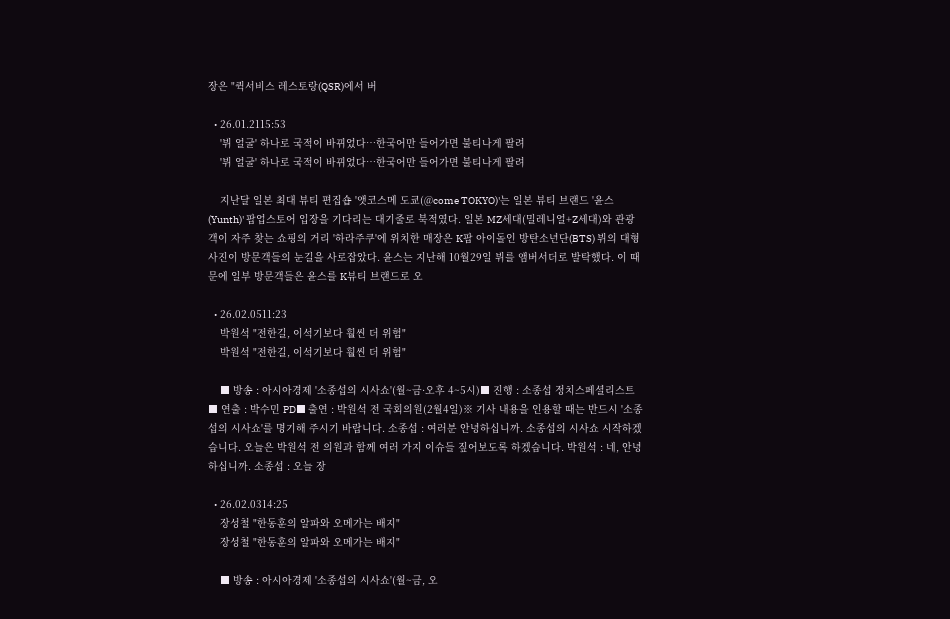장은 "퀵서비스 레스토랑(QSR)에서 버

  • 26.01.2115:53
    '뷔 얼굴' 하나로 국적이 바뀌었다…한국어만 들어가면 불티나게 팔려
    '뷔 얼굴' 하나로 국적이 바뀌었다…한국어만 들어가면 불티나게 팔려

    지난달 일본 최대 뷰티 편집숍 '앳코스메 도쿄(@come TOKYO)'는 일본 뷰티 브랜드 '윤스(Yunth)' 팝업스토어 입장을 기다리는 대기줄로 북적였다. 일본 MZ세대(밀레니얼+Z세대)와 관광객이 자주 찾는 쇼핑의 거리 '하라주쿠'에 위치한 매장은 K팝 아이돌인 방탄소년단(BTS) 뷔의 대형 사진이 방문객들의 눈길을 사로잡았다. 윤스는 지난해 10월29일 뷔를 앰버서더로 발탁했다. 이 때문에 일부 방문객들은 윤스를 K뷰티 브랜드로 오

  • 26.02.0511:23
    박원석 "전한길, 이석기보다 훨씬 더 위험"
    박원석 "전한길, 이석기보다 훨씬 더 위험"

    ■ 방송 : 아시아경제 '소종섭의 시사쇼'(월~금·오후 4~5시)■ 진행 : 소종섭 정치스페셜리스트 ■ 연출 : 박수민 PD■ 출연 : 박원석 전 국회의원(2월4일)※ 기사 내용을 인용할 때는 반드시 '소종섭의 시사쇼'를 명기해 주시기 바랍니다. 소종섭 : 여러분 안녕하십니까. 소종섭의 시사쇼 시작하겠습니다. 오늘은 박원석 전 의원과 함께 여러 가지 이슈들 짚어보도록 하겠습니다. 박원석 : 네, 안녕하십니까. 소종섭 : 오늘 장

  • 26.02.0314:25
    장성철 "한동훈의 알파와 오메가는 배지"
    장성철 "한동훈의 알파와 오메가는 배지"

    ■ 방송 : 아시아경제 '소종섭의 시사쇼'(월~금, 오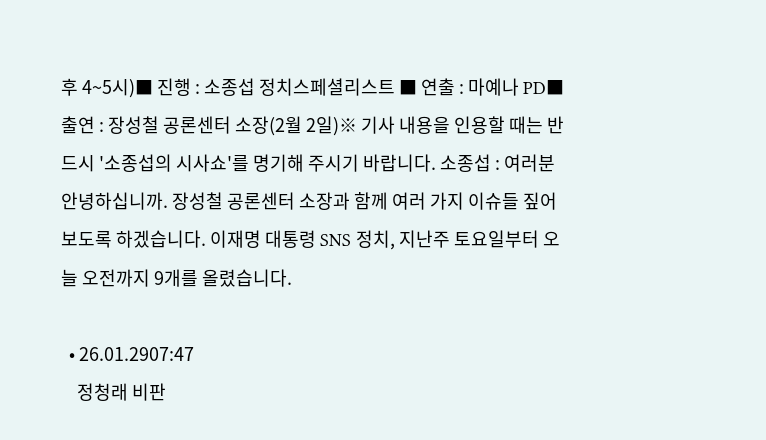후 4~5시)■ 진행 : 소종섭 정치스페셜리스트 ■ 연출 : 마예나 PD■ 출연 : 장성철 공론센터 소장(2월 2일)※ 기사 내용을 인용할 때는 반드시 '소종섭의 시사쇼'를 명기해 주시기 바랍니다. 소종섭 : 여러분 안녕하십니까. 장성철 공론센터 소장과 함께 여러 가지 이슈들 짚어보도록 하겠습니다. 이재명 대통령 SNS 정치, 지난주 토요일부터 오늘 오전까지 9개를 올렸습니다.

  • 26.01.2907:47
    정청래 비판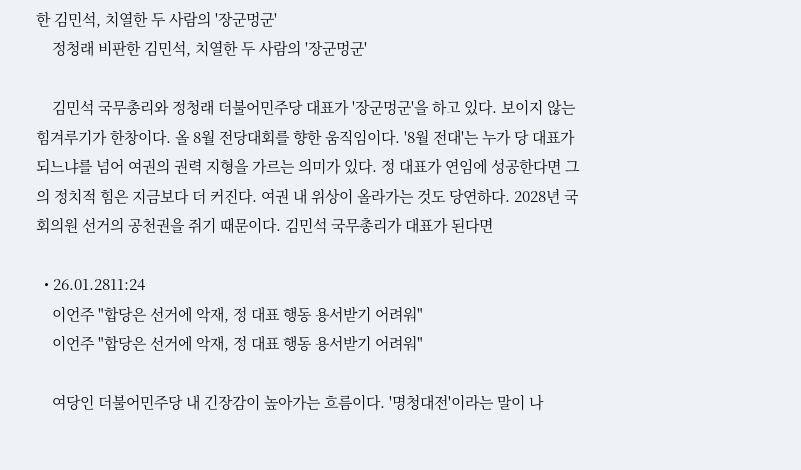한 김민석, 치열한 두 사람의 '장군멍군'
    정청래 비판한 김민석, 치열한 두 사람의 '장군멍군'

    김민석 국무총리와 정청래 더불어민주당 대표가 '장군멍군'을 하고 있다. 보이지 않는 힘겨루기가 한창이다. 올 8월 전당대회를 향한 움직임이다. '8월 전대'는 누가 당 대표가 되느냐를 넘어 여권의 권력 지형을 가르는 의미가 있다. 정 대표가 연임에 성공한다면 그의 정치적 힘은 지금보다 더 커진다. 여권 내 위상이 올라가는 것도 당연하다. 2028년 국회의원 선거의 공천권을 쥐기 때문이다. 김민석 국무총리가 대표가 된다면

  • 26.01.2811:24
    이언주 "합당은 선거에 악재, 정 대표 행동 용서받기 어려워"
    이언주 "합당은 선거에 악재, 정 대표 행동 용서받기 어려워"

    여당인 더불어민주당 내 긴장감이 높아가는 흐름이다. '명청대전'이라는 말이 나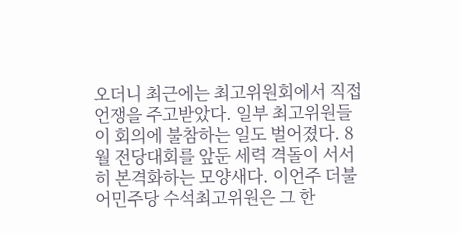오더니 최근에는 최고위원회에서 직접 언쟁을 주고받았다. 일부 최고위원들이 회의에 불참하는 일도 벌어졌다. 8월 전당대회를 앞둔 세력 격돌이 서서히 본격화하는 모양새다. 이언주 더불어민주당 수석최고위원은 그 한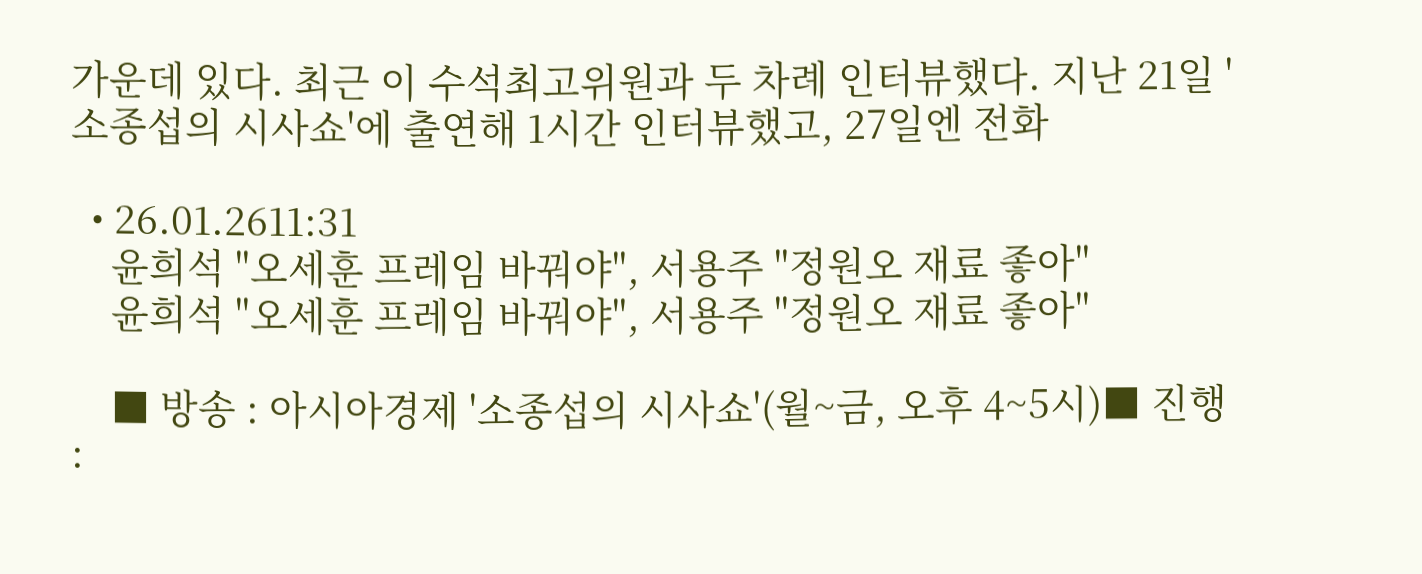가운데 있다. 최근 이 수석최고위원과 두 차례 인터뷰했다. 지난 21일 '소종섭의 시사쇼'에 출연해 1시간 인터뷰했고, 27일엔 전화

  • 26.01.2611:31
    윤희석 "오세훈 프레임 바꿔야", 서용주 "정원오 재료 좋아"
    윤희석 "오세훈 프레임 바꿔야", 서용주 "정원오 재료 좋아"

    ■ 방송 : 아시아경제 '소종섭의 시사쇼'(월~금, 오후 4~5시)■ 진행 :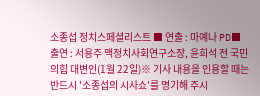소종섭 정치스페셜리스트 ■ 연출 : 마예나 PD■ 출연 : 서용주 맥정치사회연구소장, 윤희석 전 국민의힘 대변인(1월 22일)※ 기사 내용을 인용할 때는 반드시 '소종섭의 시사쇼'를 명기해 주시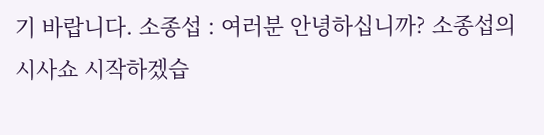기 바랍니다. 소종섭 : 여러분 안녕하십니까? 소종섭의 시사쇼 시작하겠습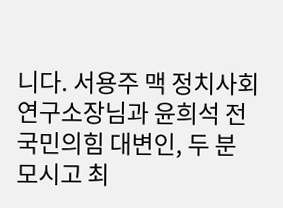니다. 서용주 맥 정치사회연구소장님과 윤희석 전 국민의힘 대변인, 두 분 모시고 최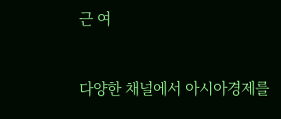근 여


다양한 채널에서 아시아경제를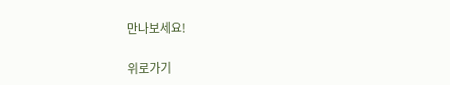만나보세요!

위로가기